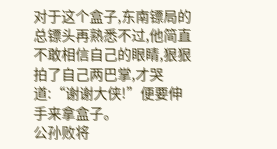对于这个盒子,东南镖局的总镖头再熟悉不过,他简直不敢相信自己的眼睛,狠狠拍了自己两巴掌,才哭道:“谢谢大侠!”便要伸手来拿盒子。
公孙败将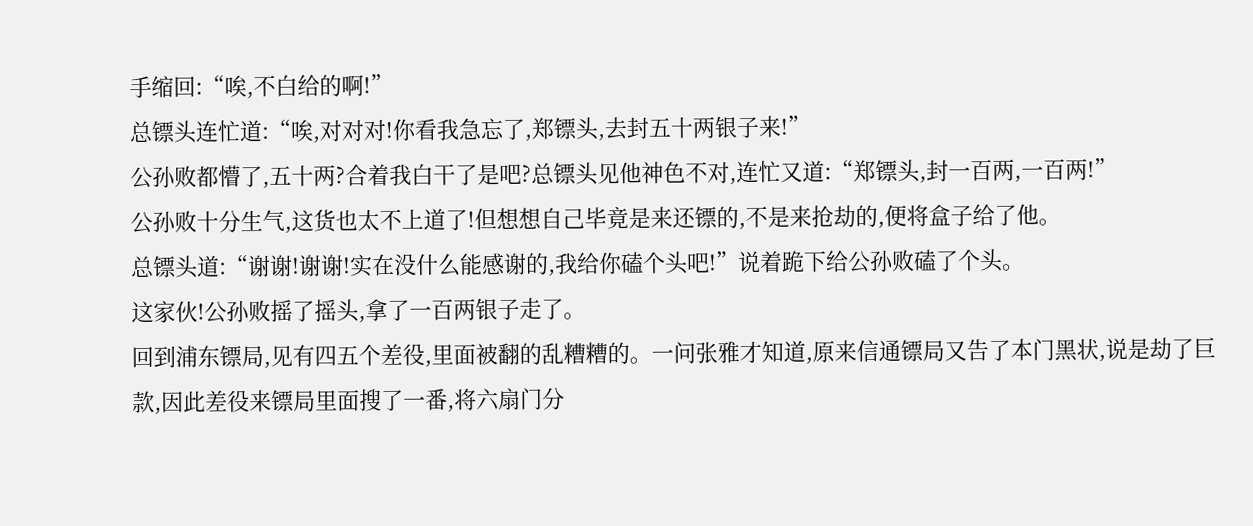手缩回:“唉,不白给的啊!”
总镖头连忙道:“唉,对对对!你看我急忘了,郑镖头,去封五十两银子来!”
公孙败都懵了,五十两?合着我白干了是吧?总镖头见他神色不对,连忙又道:“郑镖头,封一百两,一百两!”
公孙败十分生气,这货也太不上道了!但想想自己毕竟是来还镖的,不是来抢劫的,便将盒子给了他。
总镖头道:“谢谢!谢谢!实在没什么能感谢的,我给你磕个头吧!”说着跪下给公孙败磕了个头。
这家伙!公孙败摇了摇头,拿了一百两银子走了。
回到浦东镖局,见有四五个差役,里面被翻的乱糟糟的。一问张雅才知道,原来信通镖局又告了本门黑状,说是劫了巨款,因此差役来镖局里面搜了一番,将六扇门分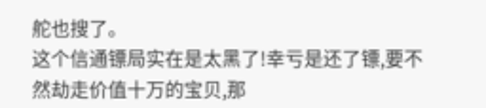舵也搜了。
这个信通镖局实在是太黑了!幸亏是还了镖,要不然劫走价值十万的宝贝,那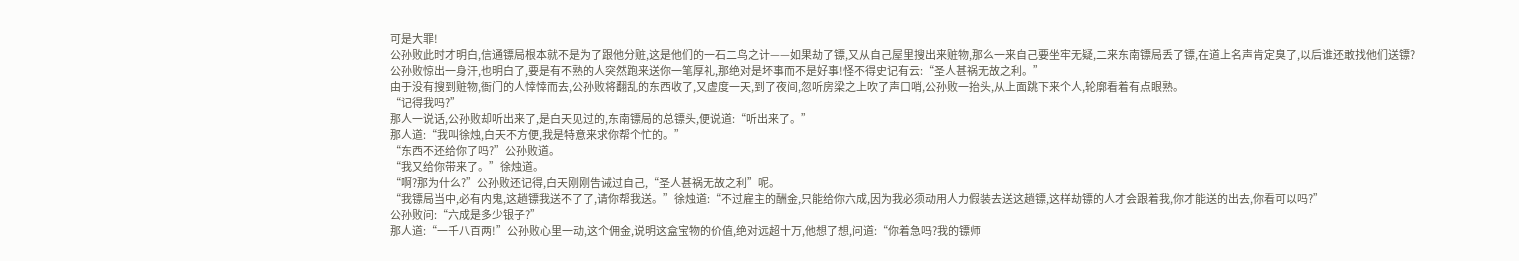可是大罪!
公孙败此时才明白,信通镖局根本就不是为了跟他分赃,这是他们的一石二鸟之计——如果劫了镖,又从自己屋里搜出来赃物,那么一来自己要坐牢无疑,二来东南镖局丢了镖,在道上名声肯定臭了,以后谁还敢找他们送镖?
公孙败惊出一身汗,也明白了,要是有不熟的人突然跑来送你一笔厚礼,那绝对是坏事而不是好事!怪不得史记有云:“圣人甚祸无故之利。”
由于没有搜到赃物,衙门的人悻悻而去,公孙败将翻乱的东西收了,又虚度一天,到了夜间,忽听房梁之上吹了声口哨,公孙败一抬头,从上面跳下来个人,轮廓看着有点眼熟。
“记得我吗?”
那人一说话,公孙败却听出来了,是白天见过的,东南镖局的总镖头,便说道:“听出来了。”
那人道:“我叫徐烛,白天不方便,我是特意来求你帮个忙的。”
“东西不还给你了吗?”公孙败道。
“我又给你带来了。”徐烛道。
“啊?那为什么?”公孙败还记得,白天刚刚告诫过自己,“圣人甚祸无故之利”呢。
“我镖局当中,必有内鬼,这趟镖我送不了了,请你帮我送。”徐烛道:“不过雇主的酬金,只能给你六成,因为我必须动用人力假装去送这趟镖,这样劫镖的人才会跟着我,你才能送的出去,你看可以吗?”
公孙败问:“六成是多少银子?”
那人道:“一千八百两!”公孙败心里一动,这个佣金,说明这盒宝物的价值,绝对远超十万,他想了想,问道:“你着急吗?我的镖师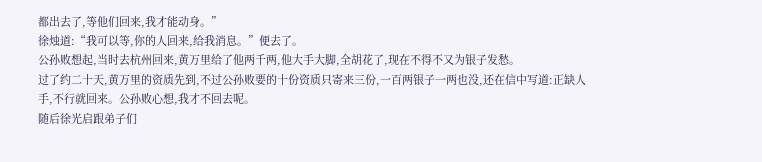都出去了,等他们回来,我才能动身。”
徐烛道:“我可以等,你的人回来,给我消息。”便去了。
公孙败想起,当时去杭州回来,黄万里给了他两千两,他大手大脚,全胡花了,现在不得不又为银子发愁。
过了约二十天,黄万里的资质先到,不过公孙败要的十份资质只寄来三份,一百两银子一两也没,还在信中写道:正缺人手,不行就回来。公孙败心想,我才不回去呢。
随后徐光启跟弟子们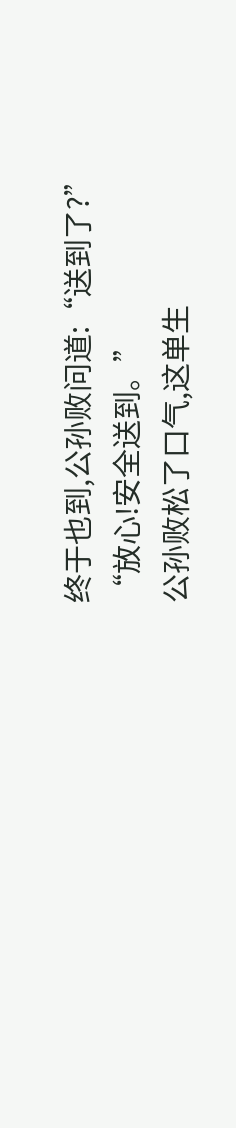终于也到,公孙败问道:“送到了?”
“放心!安全送到。”
公孙败松了口气,这单生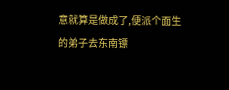意就算是做成了,便派个面生的弟子去东南镖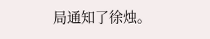局通知了徐烛。